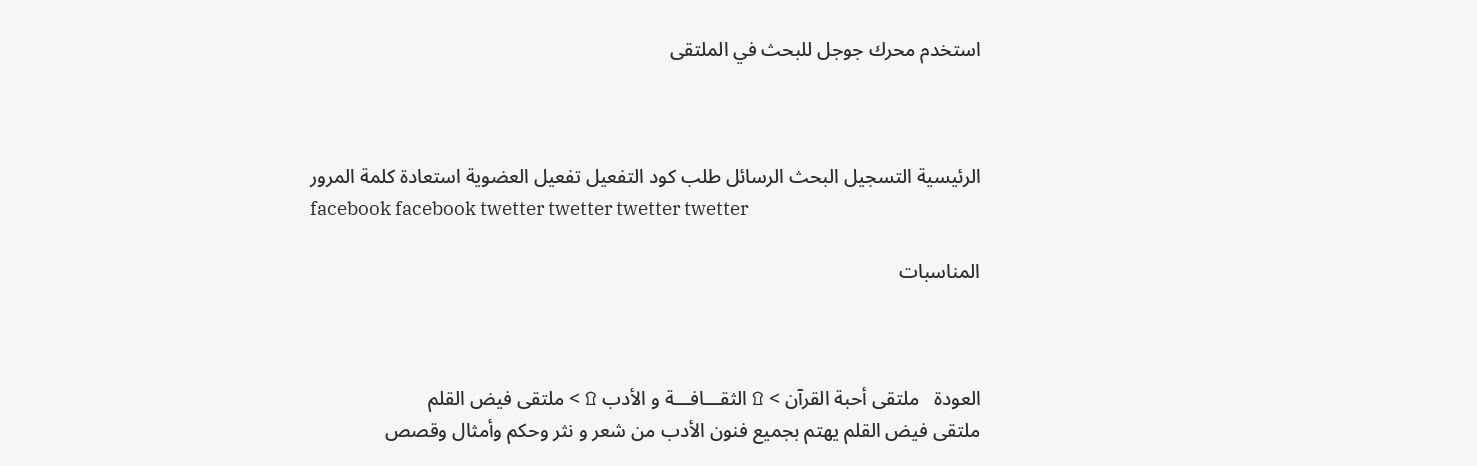استخدم محرك جوجل للبحث في الملتقى



الرئيسية التسجيل البحث الرسائل طلب كود التفعيل تفعيل العضوية استعادة كلمة المرور
facebook facebook twetter twetter twetter twetter

المناسبات



العودة   ملتقى أحبة القرآن > ۩ الثقـــافـــة و الأدب ۩ > ملتقى فيض القلم
ملتقى فيض القلم يهتم بجميع فنون الأدب من شعر و نثر وحكم وأمثال وقصص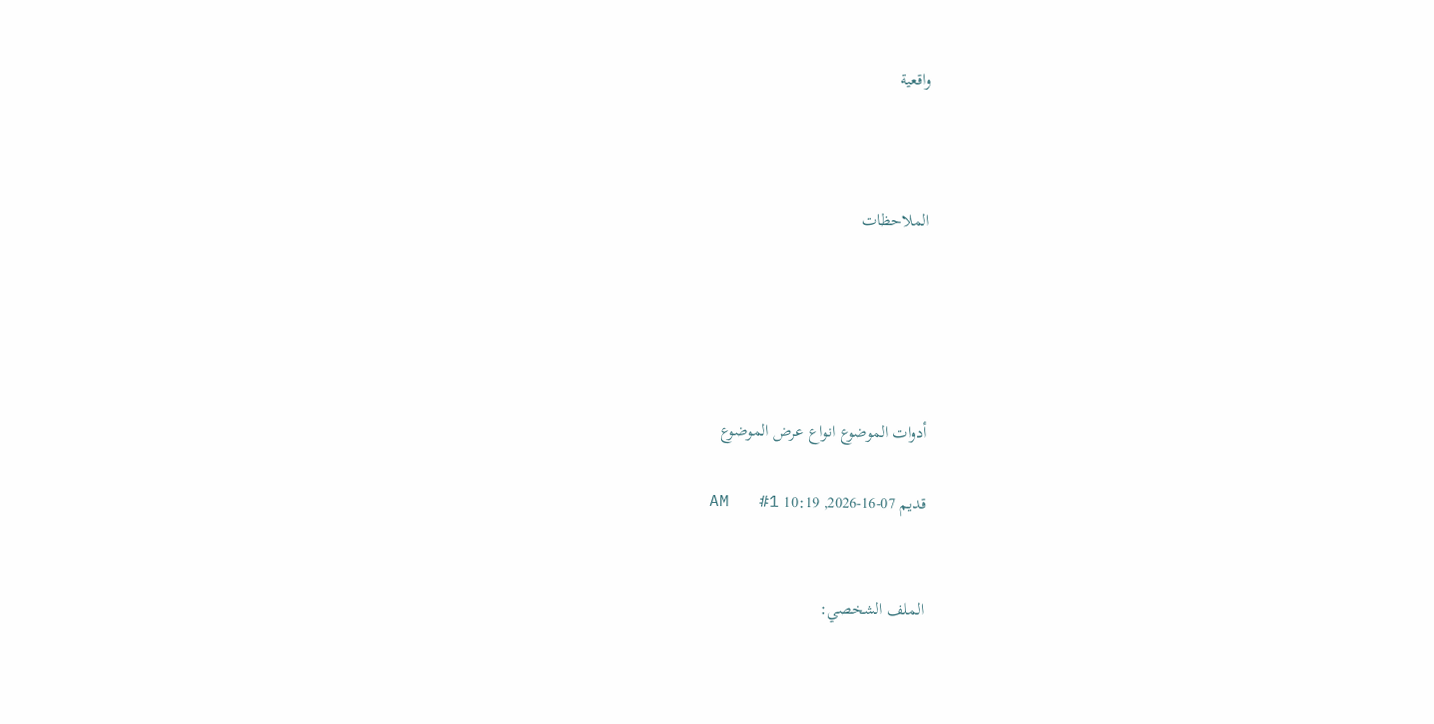واقعية



الملاحظات





أدوات الموضوع انواع عرض الموضوع

قديم 07-16-2026, 10:19 AM   #1


الملف الشخصي: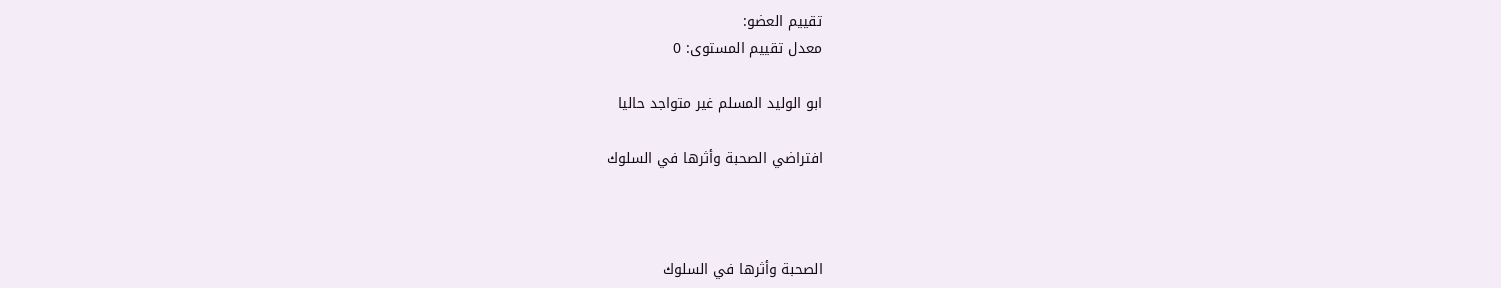تقييم العضو:
معدل تقييم المستوى: 0

ابو الوليد المسلم غير متواجد حاليا

افتراضي الصحبة وأثرها في السلوك



الصحبة وأثرها في السلوك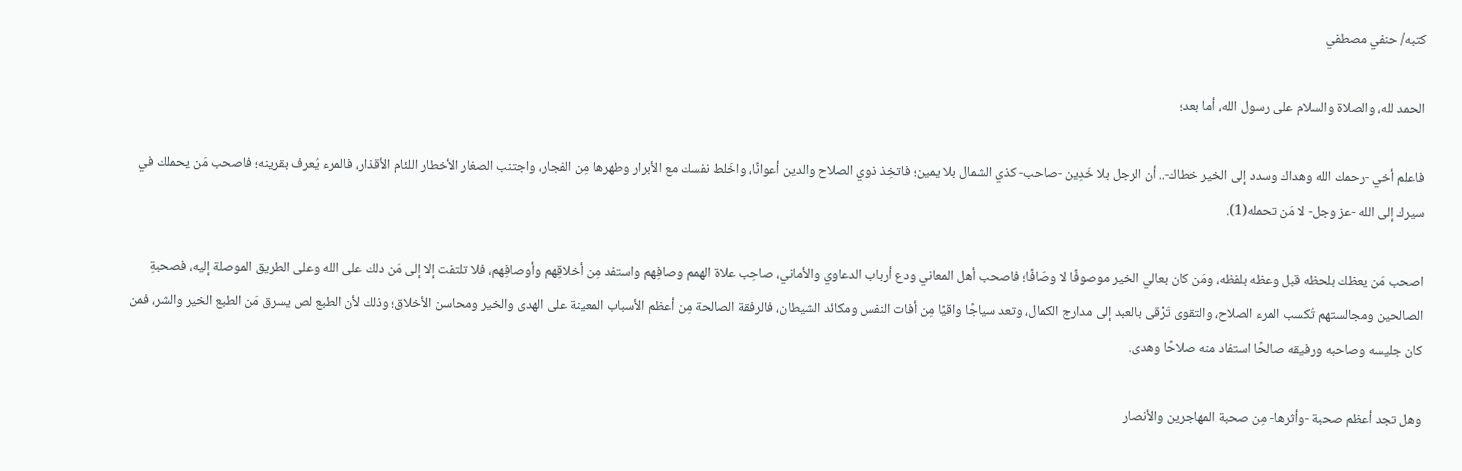كتبه/ حنفي مصطفي

الحمد لله، والصلاة والسلام على رسول الله، أما بعد؛

فاعلم أخي -رحمك الله وهداك وسدد إلى الخير خطاك-.. أن الرجل بلا خَدِين -صاحب- كذي الشمال بلا يمين؛ فاتخِذ ذوي الصلاح والدين أعوانًا، واخَلط نفسك مع الأبرار وطهرها مِن الفجار، واجتنب الصغار الأخطار اللئام الأقذار، فالمرء يُعرف بقرينه؛ فاصحب مَن يحملك في سيرك إلى الله -عز وجل- لا مَن تحمله(1).

اصحب مَن يعظك بلحظه قبل وعظه بلفظه، ومَن كان بعالي الخير موصوفًا لا وصّافًا؛ فاصحب أهل المعاني ودع أرباب الدعاوي والأماني، صاحِب علاة الهمم وصافِهم واستفد مِن أخلاقِهم وأوصافِهم، فلا تلتفت إلا إلى مَن دلك على الله وعلى الطريق الموصلة إليه، فصحبةِ الصالحين ومجالستهم تُكسب المرء الصلاح، والتقوى تَرْقى بالعبد إلى مدارج الكمال، وتعد سياجًا واقيًا مِن أفات النفس ومكائد الشيطان، فالرفقة الصالحة مِن أعظم الأسباب المعينة على الهدى والخير ومحاسن الأخلاق؛ وذلك لأن الطبع لص يسرق مَن الطبع الخير والشر، فمن كان جليسه وصاحبه ورفيقه صالحًا استفاد منه صلاحًا وهدى.

وهل تجد أعظم صحبة -وأثرها- مِن صحبة المهاجرين والأنصار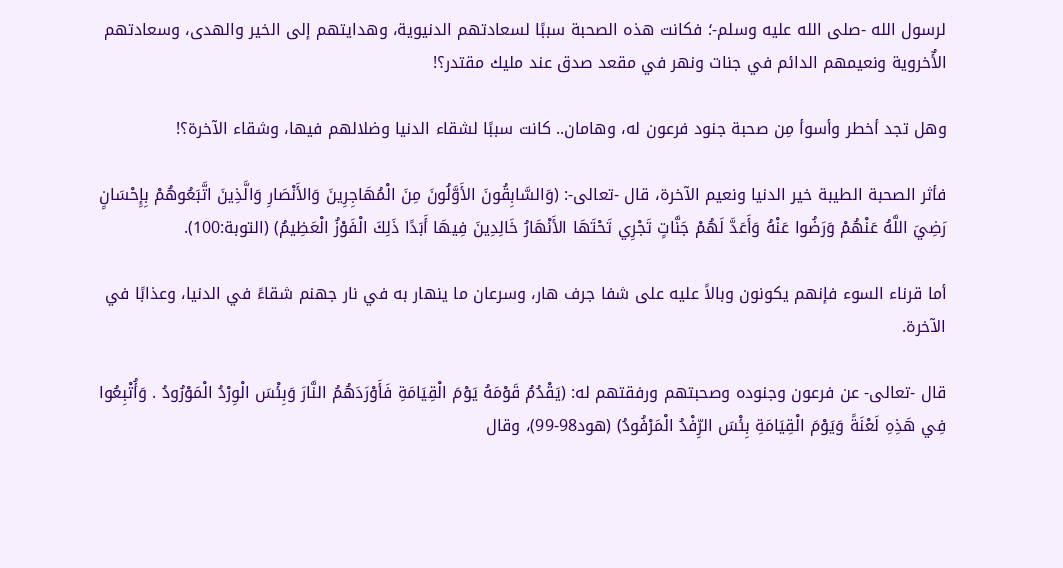لرسول الله -صلى الله عليه وسلم-؛ فكانت هذه الصحبة سببًا لسعادتهم الدنيوية، وهدايتهم إلى الخير والهدى، وسعادتهم الأٌخروية ونعيمهم الدائم في جنات ونهر في مقعد صدق عند مليك مقتدر؟!

وهل تجد أخطر وأسوأ مِن صحبة جنود فرعون له، وهامان.. كانت سببًا لشقاء الدنيا وضلالهم فيها، وشقاء الآخرة؟!

فأثر الصحبة الطيبة خير الدنيا ونعيم الآخرة، قال -تعالى-: (وَالسَّابِقُونَ الأَوَّلُونَ مِنَ الْمُهَاجِرِينَ وَالأَنْصَارِ وَالَّذِينَ اتَّبَعُوهُمْ بِإِحْسَانٍ رَضِيَ اللَّهُ عَنْهُمْ وَرَضُوا عَنْهُ وَأَعَدَّ لَهُمْ جَنَّاتٍ تَجْرِي تَحْتَهَا الأَنْهَارُ خَالِدِينَ فِيهَا أَبَدًا ذَلِكَ الْفَوْزُ الْعَظِيمُ) (التوبة:100).

أما قرناء السوء فإنهم يكونون وبالاً عليه على شفا جرف هار، وسرعان ما ينهار به في نار جهنم شقاءً في الدنيا، وعذابًا في الآخرة.

قال -تعالى- عن فرعون وجنوده وصحبتهم ورفقتهم له: (يَقْدُمُ قَوْمَهُ يَوْمَ الْقِيَامَةِ فَأَوْرَدَهُمُ النَّارَ وَبِئْسَ الْوِرْدُ الْمَوْرُودُ . وَأُتْبِعُوا فِي هَذِهِ لَعْنَةً وَيَوْمَ الْقِيَامَةِ بِئْسَ الرِّفْدُ الْمَرْفُودُ) (هود98-99)، وقال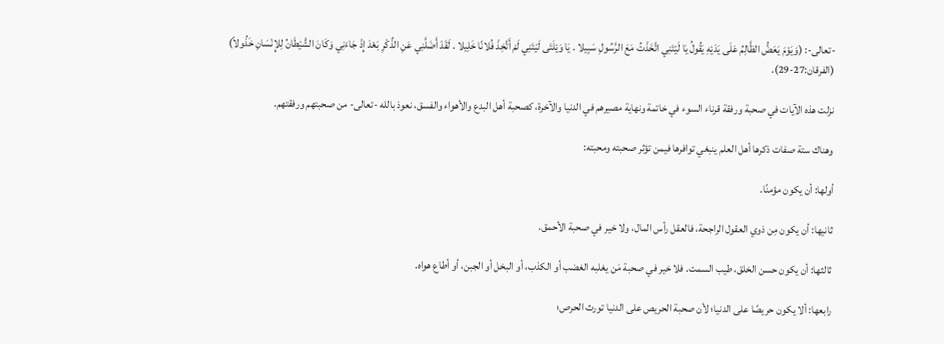-تعالى-: (وَيَوْمَ يَعَضُّ الظَّالِمُ عَلَى يَدَيْهِ يَقُولُ يَا لَيْتَنِي اتَّخَذْتُ مَعَ الرَّسُولِ سَبِيلا . يَا وَيْلَتَى لَيْتَنِي لَمْ أَتَّخِذْ فُلانًا خَلِيلا . لَقَدْ أَضَلَّنِي عَنِ الذِّكْرِ بَعْدَ إِذْ جَاءَنِي وَكَانَ الشَّيْطَانُ لِلإِنْسَانِ خَذُولاً) (الفرقان:27-29).

نزلت هذه الآيات في صحبة ورفقة قرناء السوء في خاتمة ونهاية مصيرهم في الدنيا والآخرة، كصحبة أهل البدع والأهواء والفسق، نعوذ بالله -تعالى- من صحبتهم ورفقتهم.

وهناك ستة صفات ذكرها أهل العلم ينبغي توافرها فيمن تؤثر صحبته ومحبته:

أولها: أن يكون مؤمنًا.

ثانيها: أن يكون مِن ذوي العقول الراجحة، فالعقل رأس المال، ولا خير في صحبة الأحمق.

ثالثها: أن يكون حسن الخلق، طيب السمت. فلا خير في صحبة مَن يغلبه الغضب أو الكذب، أو البخل أو الجبن، أو أطاع هواه.

رابعها: ألا يكون حريصًا على الدنيا؛ لأن صحبة الحريص على الدنيا تورث الحرص؛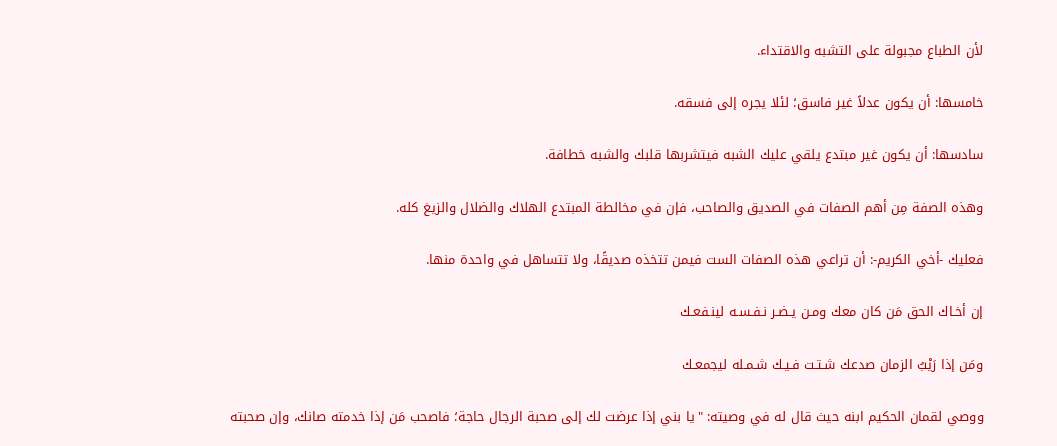لأن الطباع مجبولة على التشبه والاقتداء.

خامسها: أن يكون عدلاً غير فاسق؛ لئلا يجره إلى فسقه.

سادسها: أن يكون غير مبتدع يلقي عليك الشبه فيتشربها قلبك والشبه خطافة.

وهذه الصفة مِن أهم الصفات في الصديق والصاحب، فإن في مخالطة المبتدع الهلاك والضلال والزيغ كله.

فعليك -أخي الكريم-: أن تراعي هذه الصفات الست فيمن تتخذه صديقًا، ولا تتساهل في واحدة منها.

إن أخـاك الحق مَن كان معك ومـن يـضـر نـفـسـه لينـفعـك

ومَن إذا رَيْبُ الزمان صدعك شـتـت فـيـك شـمـله ليجمعـك

ووصي لقمان الحكيم ابنه حيث قال له في وصيته: "يا بني إذا عرضت لك إلى صحبة الرجال حاجة؛ فاصحب مَن إذا خدمته صانك، وإن صحبته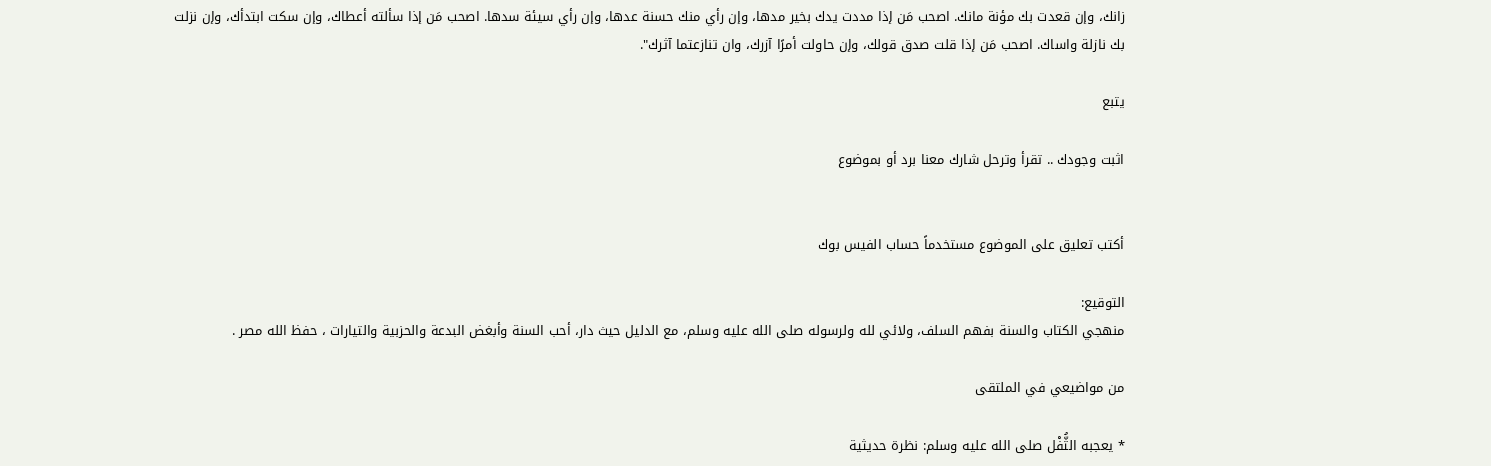زانك، وإن قعدت بك مؤنة مانك. اصحب مَن إذا مددت يدك بخير مدها، وإن رأي منك حسنة عدها، وإن رأي سيئة سدها. اصحب مَن إذا سألته أعطاك، وإن سكت ابتدأك، وإن نزلت بك نازلة واساك. اصحب مَن إذا قلت صدق قولك، وإن حاولت أمرًا آزرك، وان تنازعتما آثرك".

يتبع

اثبت وجودك .. تقرأ وترحل شارك معنا برد أو بموضوع


أكتب تعليق على الموضوع مستخدماً حساب الفيس بوك

التوقيع:
منهجي الكتاب والسنة بفهم السلف، ولائي لله ولرسوله صلى الله عليه وسلم، مع الدليل حيث دار، أحب السنة وأبغض البدعة والحزبية والتيارات ، حفظ الله مصر .

من مواضيعي في الملتقى

* يعجبه الثُّفْل صلى الله عليه وسلم: نظرة حديثية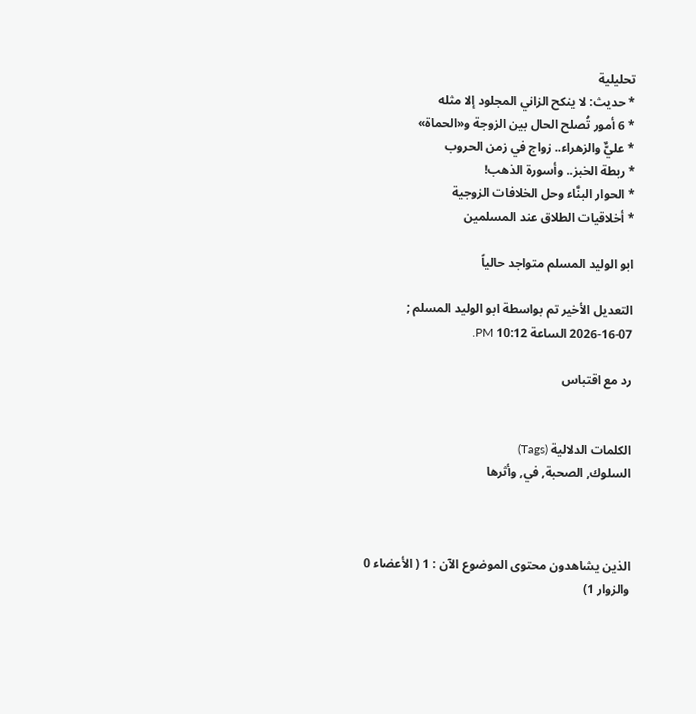تحليلية
* حديث: لا ينكح الزاني المجلود إلا مثله
* 6 أمور تُصلح الحال بين الزوجة و«الحماة»
* عليٌّ والزهراء.. زواج في زمن الحروب
* ربطة الخبز.. وأسورة الذهب!
* الحوار البنَّاء وحل الخلافات الزوجية
* أخلاقيات الطلاق عند المسلمين

ابو الوليد المسلم متواجد حالياً

التعديل الأخير تم بواسطة ابو الوليد المسلم ; 07-16-2026 الساعة 10:12 PM.

رد مع اقتباس


الكلمات الدلالية (Tags)
السلوك, الصحبة, في, وأثرها



الذين يشاهدون محتوى الموضوع الآن : 1 ( الأعضاء 0 والزوار 1)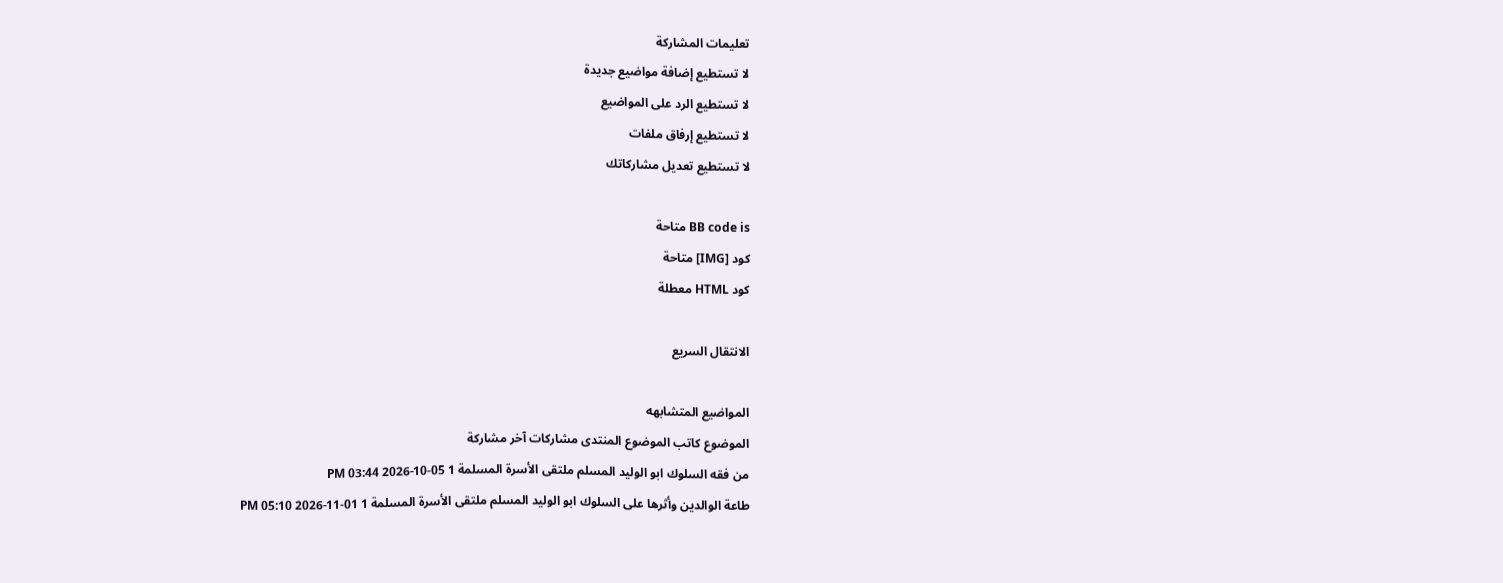تعليمات المشاركة
لا تستطيع إضافة مواضيع جديدة
لا تستطيع الرد على المواضيع
لا تستطيع إرفاق ملفات
لا تستطيع تعديل مشاركاتك

BB code is متاحة
كود [IMG] متاحة
كود HTML معطلة

الانتقال السريع

المواضيع المتشابهه
الموضوع كاتب الموضوع المنتدى مشاركات آخر مشاركة
من فقه السلوك ابو الوليد المسلم ملتقى الأسرة المسلمة 1 05-10-2026 03:44 PM
طاعة الوالدين وأثرها على السلوك ابو الوليد المسلم ملتقى الأسرة المسلمة 1 01-11-2026 05:10 PM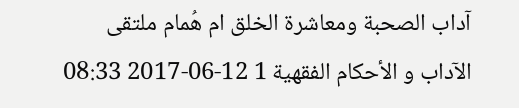آداب الصحبة ومعاشرة الخلق ام هُمام ملتقى الآداب و الأحكام الفقهية 1 12-06-2017 08:33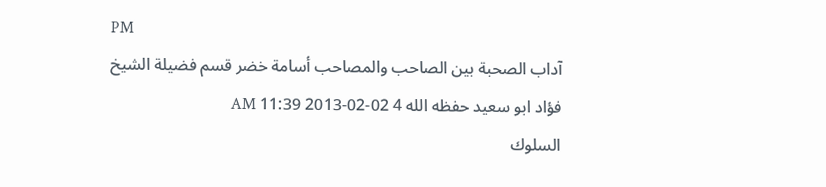PM
آداب الصحبة بين الصاحب والمصاحب أسامة خضر قسم فضيلة الشيخ فؤاد ابو سعيد حفظه الله 4 02-02-2013 11:39 AM
السلوك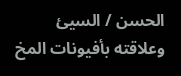الحسن / السيئ وعلاقته بأفيونات المخ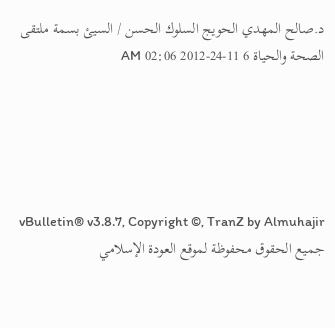د.صالح المهدي الحويج السلوك الحسن / السيئ بسمة ملتقى الصحة والحياة 6 11-24-2012 02:06 AM





vBulletin® v3.8.7, Copyright ©, TranZ by Almuhajir
جميع الحقوق محفوظة لموقع العودة الإسلامي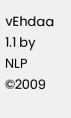vEhdaa 1.1 by NLP ©2009